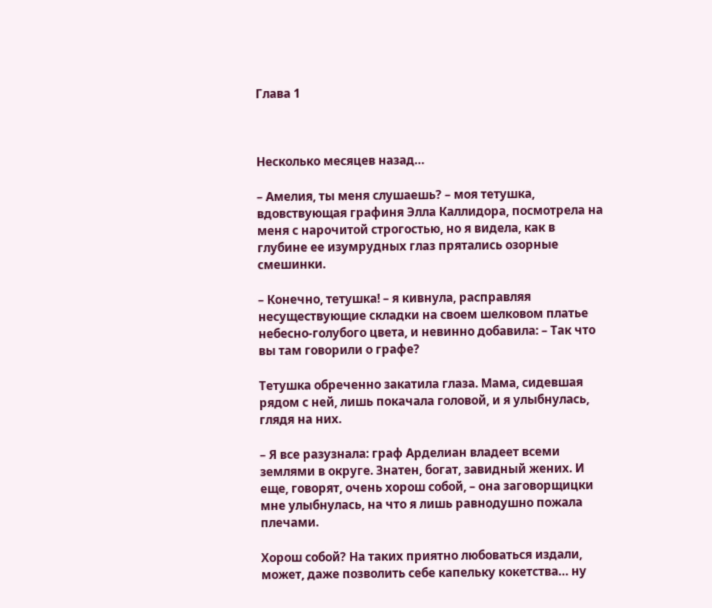Глава 1



Несколько месяцев назад…

– Амелия, ты меня слушаешь? – моя тетушка, вдовствующая графиня Элла Каллидора, посмотрела на меня с нарочитой строгостью, но я видела, как в глубине ее изумрудных глаз прятались озорные смешинки.

– Конечно, тетушка! – я кивнула, расправляя несуществующие складки на своем шелковом платье небесно-голубого цвета, и невинно добавила: – Так что вы там говорили о графе?

Тетушка обреченно закатила глаза. Мама, сидевшая рядом с ней, лишь покачала головой, и я улыбнулась, глядя на них.

– Я все разузнала: граф Арделиан владеет всеми землями в округе. Знатен, богат, завидный жених. И еще, говорят, очень хорош собой, – она заговорщицки мне улыбнулась, на что я лишь равнодушно пожала плечами.

Хорош собой? На таких приятно любоваться издали, может, даже позволить себе капельку кокетства… ну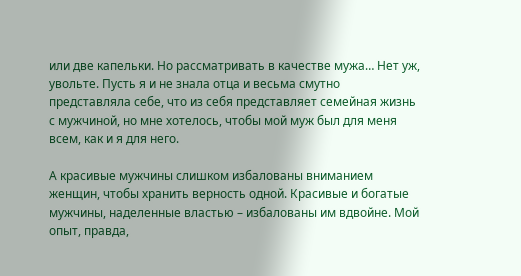или две капельки. Но рассматривать в качестве мужа… Нет уж, увольте. Пусть я и не знала отца и весьма смутно представляла себе, что из себя представляет семейная жизнь с мужчиной, но мне хотелось, чтобы мой муж был для меня всем, как и я для него.

А красивые мужчины слишком избалованы вниманием женщин, чтобы хранить верность одной. Красивые и богатые мужчины, наделенные властью – избалованы им вдвойне. Мой опыт, правда,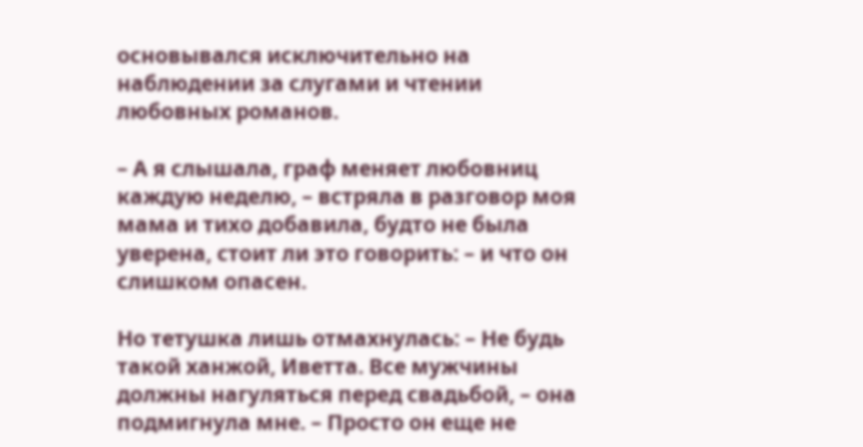основывался исключительно на наблюдении за слугами и чтении любовных романов.

– А я слышала, граф меняет любовниц каждую неделю, – встряла в разговор моя мама и тихо добавила, будто не была уверена, стоит ли это говорить: – и что он слишком опасен.

Но тетушка лишь отмахнулась: – Не будь такой ханжой, Иветта. Все мужчины должны нагуляться перед свадьбой, – она подмигнула мне. – Просто он еще не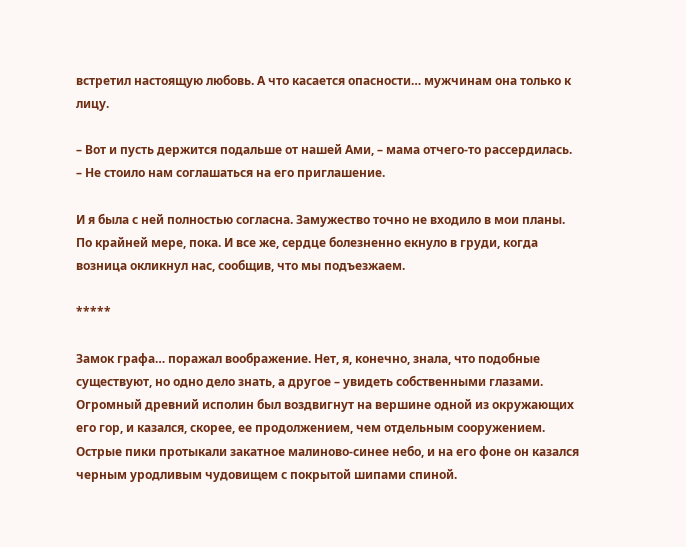встретил настоящую любовь. А что касается опасности… мужчинам она только к лицу.

– Вот и пусть держится подальше от нашей Ами, – мама отчего-то рассердилась. – Не стоило нам соглашаться на его приглашение.

И я была с ней полностью согласна. Замужество точно не входило в мои планы. По крайней мере, пока. И все же, сердце болезненно екнуло в груди, когда возница окликнул нас, сообщив, что мы подъезжаем.

*****

Замок графа… поражал воображение. Нет, я, конечно, знала, что подобные существуют, но одно дело знать, а другое – увидеть собственными глазами. Огромный древний исполин был воздвигнут на вершине одной из окружающих его гор, и казался, скорее, ее продолжением, чем отдельным сооружением. Острые пики протыкали закатное малиново-синее небо, и на его фоне он казался черным уродливым чудовищем с покрытой шипами спиной.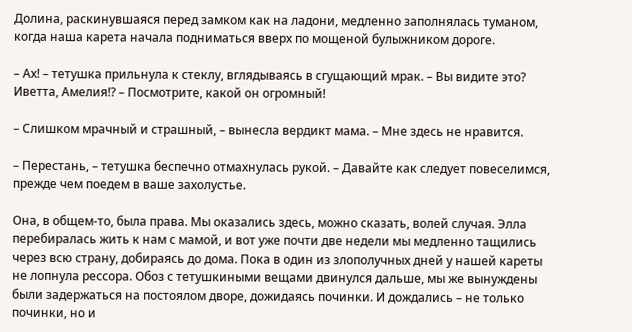Долина, раскинувшаяся перед замком как на ладони, медленно заполнялась туманом, когда наша карета начала подниматься вверх по мощеной булыжником дороге.

– Ах! – тетушка прильнула к стеклу, вглядываясь в сгущающий мрак. – Вы видите это? Иветта, Амелия!? – Посмотрите, какой он огромный!

– Слишком мрачный и страшный, – вынесла вердикт мама. – Мне здесь не нравится.

– Перестань, – тетушка беспечно отмахнулась рукой. – Давайте как следует повеселимся, прежде чем поедем в ваше захолустье.

Она, в общем-то, была права. Мы оказались здесь, можно сказать, волей случая. Элла перебиралась жить к нам с мамой, и вот уже почти две недели мы медленно тащились через всю страну, добираясь до дома. Пока в один из злополучных дней у нашей кареты не лопнула рессора. Обоз с тетушкиными вещами двинулся дальше, мы же вынуждены были задержаться на постоялом дворе, дожидаясь починки. И дождались – не только починки, но и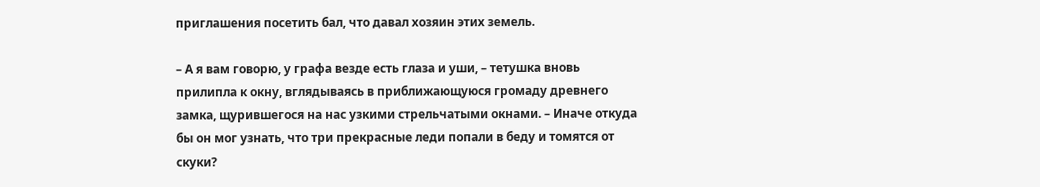приглашения посетить бал, что давал хозяин этих земель.

– А я вам говорю, у графа везде есть глаза и уши, – тетушка вновь прилипла к окну, вглядываясь в приближающуюся громаду древнего замка, щурившегося на нас узкими стрельчатыми окнами. – Иначе откуда бы он мог узнать, что три прекрасные леди попали в беду и томятся от скуки?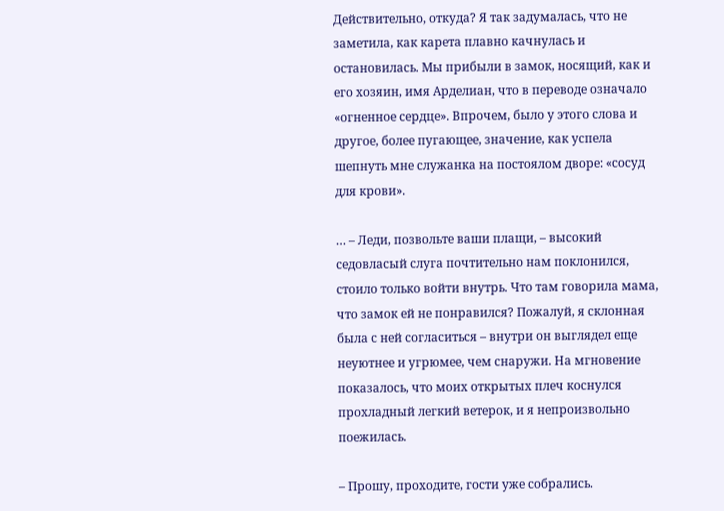Действительно, откуда? Я так задумалась, что не заметила, как карета плавно качнулась и остановилась. Мы прибыли в замок, носящий, как и его хозяин, имя Арделиан, что в переводе означало «огненное сердце». Впрочем, было у этого слова и другое, более пугающее, значение, как успела шепнуть мне служанка на постоялом дворе: «сосуд для крови».

… – Леди, позвольте ваши плащи, – высокий седовласый слуга почтительно нам поклонился, стоило только войти внутрь. Что там говорила мама, что замок ей не понравился? Пожалуй, я склонная была с ней согласиться – внутри он выглядел еще неуютнее и угрюмее, чем снаружи. На мгновение показалось, что моих открытых плеч коснулся прохладный легкий ветерок, и я непроизвольно поежилась.

– Прошу, проходите, гости уже собрались.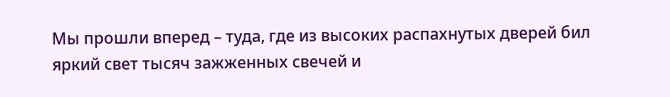Мы прошли вперед – туда, где из высоких распахнутых дверей бил яркий свет тысяч зажженных свечей и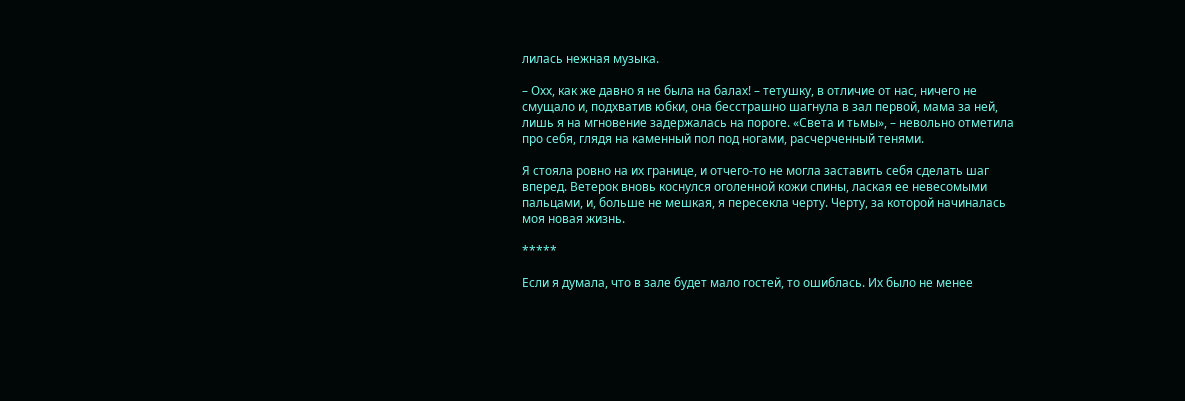лилась нежная музыка.

– Охх, как же давно я не была на балах! – тетушку, в отличие от нас, ничего не смущало и, подхватив юбки, она бесстрашно шагнула в зал первой, мама за ней, лишь я на мгновение задержалась на пороге. «Света и тьмы», – невольно отметила про себя, глядя на каменный пол под ногами, расчерченный тенями.

Я стояла ровно на их границе, и отчего-то не могла заставить себя сделать шаг вперед. Ветерок вновь коснулся оголенной кожи спины, лаская ее невесомыми пальцами, и, больше не мешкая, я пересекла черту. Черту, за которой начиналась моя новая жизнь.

*****

Если я думала, что в зале будет мало гостей, то ошиблась. Их было не менее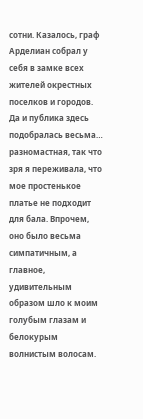сотни. Казалось, граф Арделиан собрал у себя в замке всех жителей окрестных поселков и городов. Да и публика здесь подобралась весьма… разномастная, так что зря я переживала, что мое простенькое платье не подходит для бала. Впрочем, оно было весьма симпатичным, а главное, удивительным образом шло к моим голубым глазам и белокурым волнистым волосам.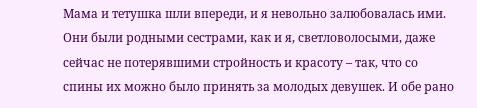Мама и тетушка шли впереди, и я невольно залюбовалась ими. Они были родными сестрами, как и я, светловолосыми, даже сейчас не потерявшими стройность и красоту – так, что со спины их можно было принять за молодых девушек. И обе рано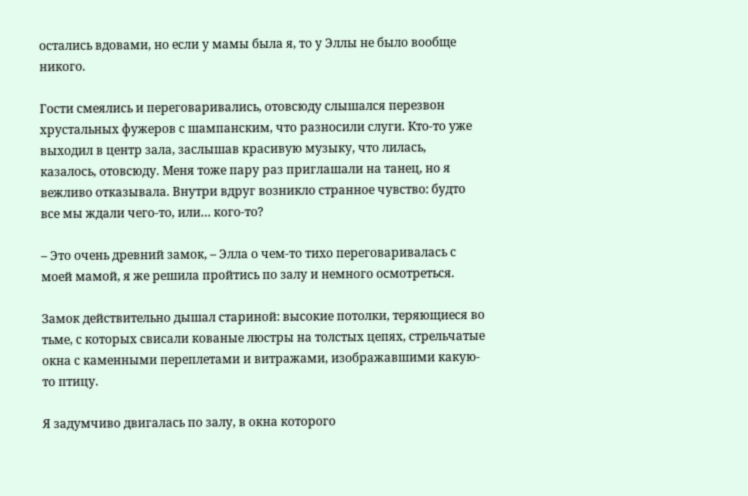остались вдовами, но если у мамы была я, то у Эллы не было вообще никого.

Гости смеялись и переговаривались, отовсюду слышался перезвон хрустальных фужеров с шампанским, что разносили слуги. Кто-то уже выходил в центр зала, заслышав красивую музыку, что лилась, казалось, отовсюду. Меня тоже пару раз приглашали на танец, но я вежливо отказывала. Внутри вдруг возникло странное чувство: будто все мы ждали чего-то, или… кого-то?

– Это очень древний замок, – Элла о чем-то тихо переговаривалась с моей мамой, я же решила пройтись по залу и немного осмотреться.

Замок действительно дышал стариной: высокие потолки, теряющиеся во тьме, с которых свисали кованые люстры на толстых цепях, стрельчатые окна с каменными переплетами и витражами, изображавшими какую-то птицу.

Я задумчиво двигалась по залу, в окна которого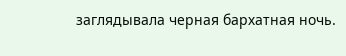заглядывала черная бархатная ночь.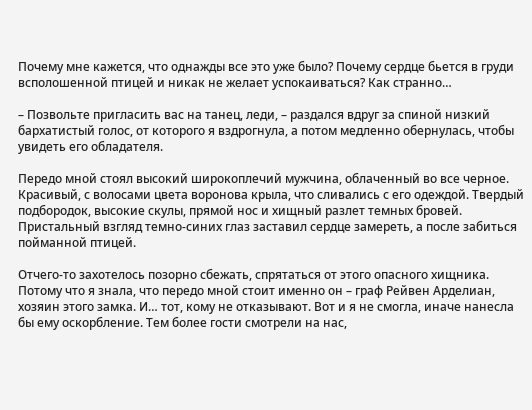Почему мне кажется, что однажды все это уже было? Почему сердце бьется в груди всполошенной птицей и никак не желает успокаиваться? Как странно…

– Позвольте пригласить вас на танец, леди, – раздался вдруг за спиной низкий бархатистый голос, от которого я вздрогнула, а потом медленно обернулась, чтобы увидеть его обладателя.

Передо мной стоял высокий широкоплечий мужчина, облаченный во все черное. Красивый, с волосами цвета воронова крыла, что сливались с его одеждой. Твердый подбородок, высокие скулы, прямой нос и хищный разлет темных бровей. Пристальный взгляд темно-синих глаз заставил сердце замереть, а после забиться пойманной птицей.

Отчего-то захотелось позорно сбежать, спрятаться от этого опасного хищника. Потому что я знала, что передо мной стоит именно он – граф Рейвен Арделиан, хозяин этого замка. И… тот, кому не отказывают. Вот и я не смогла, иначе нанесла бы ему оскорбление. Тем более гости смотрели на нас,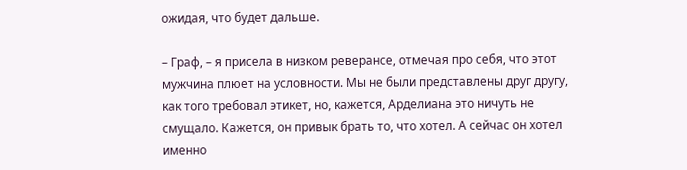ожидая, что будет дальше.

– Граф, – я присела в низком реверансе, отмечая про себя, что этот мужчина плюет на условности. Мы не были представлены друг другу, как того требовал этикет, но, кажется, Арделиана это ничуть не смущало. Кажется, он привык брать то, что хотел. А сейчас он хотел именно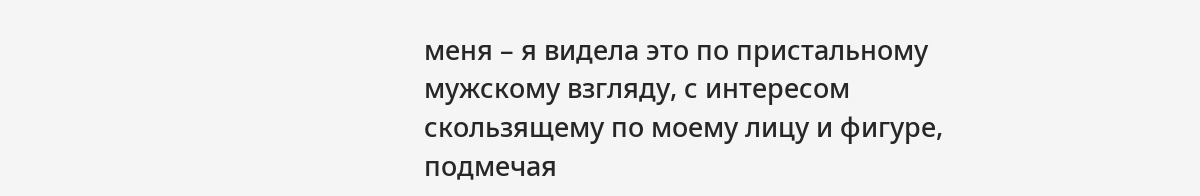меня – я видела это по пристальному мужскому взгляду, с интересом скользящему по моему лицу и фигуре, подмечая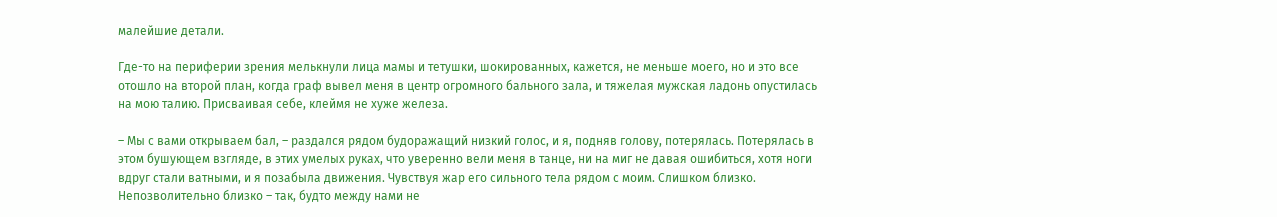малейшие детали.

Где-то на периферии зрения мелькнули лица мамы и тетушки, шокированных, кажется, не меньше моего, но и это все отошло на второй план, когда граф вывел меня в центр огромного бального зала, и тяжелая мужская ладонь опустилась на мою талию. Присваивая себе, клеймя не хуже железа.

– Мы с вами открываем бал, – раздался рядом будоражащий низкий голос, и я, подняв голову, потерялась. Потерялась в этом бушующем взгляде, в этих умелых руках, что уверенно вели меня в танце, ни на миг не давая ошибиться, хотя ноги вдруг стали ватными, и я позабыла движения. Чувствуя жар его сильного тела рядом с моим. Слишком близко. Непозволительно близко – так, будто между нами не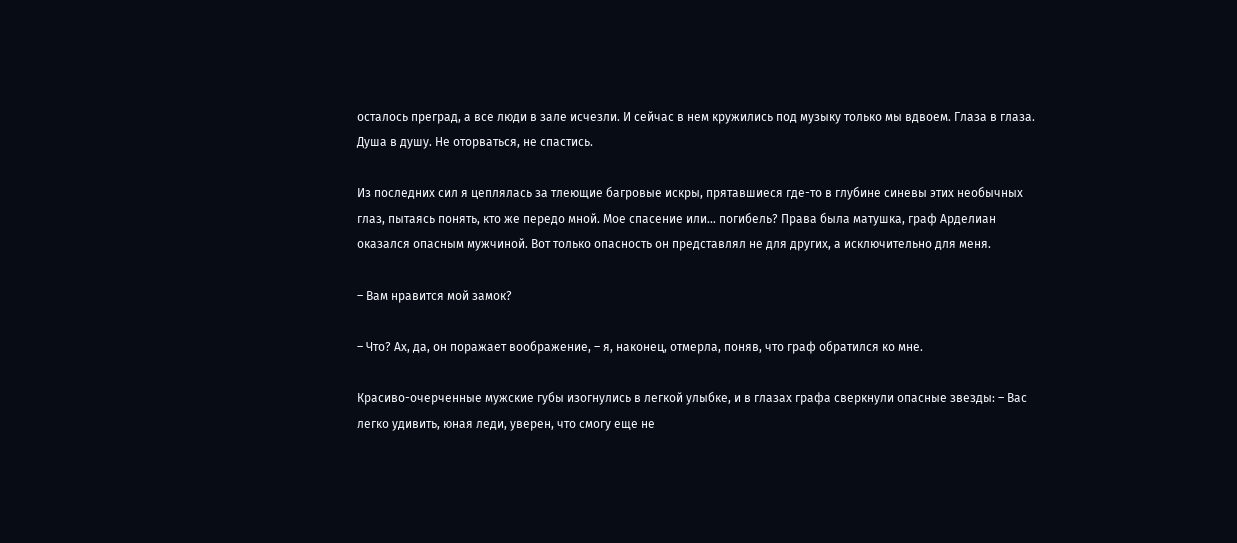осталось преград, а все люди в зале исчезли. И сейчас в нем кружились под музыку только мы вдвоем. Глаза в глаза. Душа в душу. Не оторваться, не спастись.

Из последних сил я цеплялась за тлеющие багровые искры, прятавшиеся где-то в глубине синевы этих необычных глаз, пытаясь понять, кто же передо мной. Мое спасение или… погибель? Права была матушка, граф Арделиан оказался опасным мужчиной. Вот только опасность он представлял не для других, а исключительно для меня.

– Вам нравится мой замок?

– Что? Ах, да, он поражает воображение, – я, наконец, отмерла, поняв, что граф обратился ко мне.

Красиво-очерченные мужские губы изогнулись в легкой улыбке, и в глазах графа сверкнули опасные звезды: – Вас легко удивить, юная леди, уверен, что смогу еще не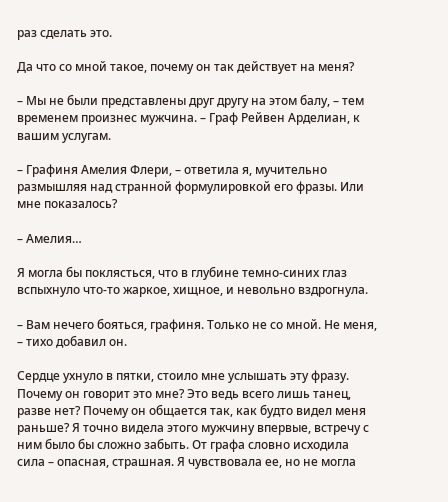раз сделать это.

Да что со мной такое, почему он так действует на меня?

– Мы не были представлены друг другу на этом балу, – тем временем произнес мужчина. – Граф Рейвен Арделиан, к вашим услугам.

– Графиня Амелия Флери, – ответила я, мучительно размышляя над странной формулировкой его фразы. Или мне показалось?

– Амелия…

Я могла бы поклясться, что в глубине темно-синих глаз вспыхнуло что-то жаркое, хищное, и невольно вздрогнула.

– Вам нечего бояться, графиня. Только не со мной. Не меня, – тихо добавил он.

Сердце ухнуло в пятки, стоило мне услышать эту фразу. Почему он говорит это мне? Это ведь всего лишь танец, разве нет? Почему он общается так, как будто видел меня раньше? Я точно видела этого мужчину впервые, встречу с ним было бы сложно забыть. От графа словно исходила сила – опасная, страшная. Я чувствовала ее, но не могла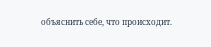объяснить себе, что происходит.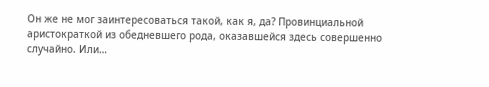Он же не мог заинтересоваться такой, как я, да? Провинциальной аристократкой из обедневшего рода, оказавшейся здесь совершенно случайно. Или…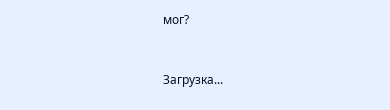мог?



Загрузка...